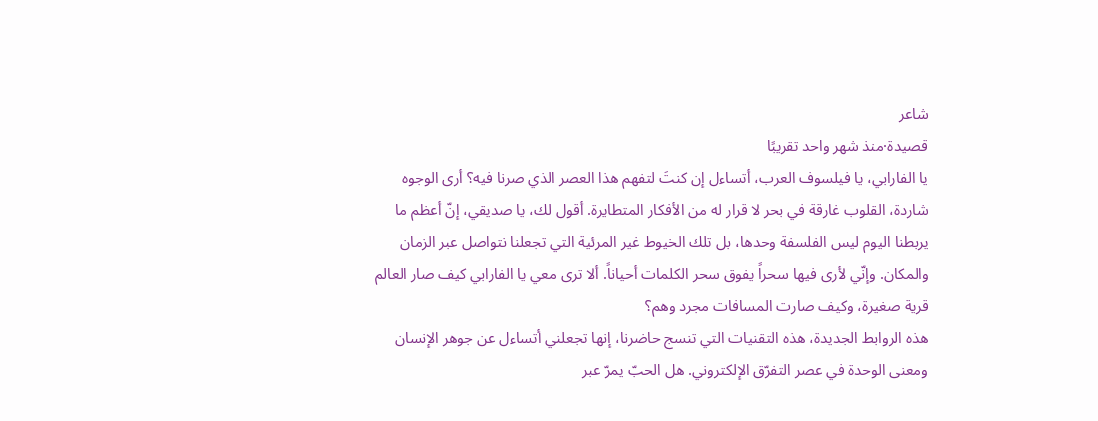شاعر
قصيدة·منذ شهر واحد تقريبًا
يا الفارابي، يا فيلسوف العرب، أتساءل إن كنتَ لتفهم هذا العصر الذي صرنا فيه؟ أرى الوجوه شاردة، القلوب غارقة في بحر لا قرار له من الأفكار المتطايرة. أقول لك، يا صديقي، إنّ أعظم ما يربطنا اليوم ليس الفلسفة وحدها، بل تلك الخيوط غير المرئية التي تجعلنا نتواصل عبر الزمان والمكان. وإنّي لأرى فيها سحراً يفوق سحر الكلمات أحياناً. ألا ترى معي يا الفارابي كيف صار العالم قرية صغيرة، وكيف صارت المسافات مجرد وهم؟
هذه الروابط الجديدة، هذه التقنيات التي تنسج حاضرنا، إنها تجعلني أتساءل عن جوهر الإنسان ومعنى الوحدة في عصر التفرّق الإلكتروني. هل الحبّ يمرّ عبر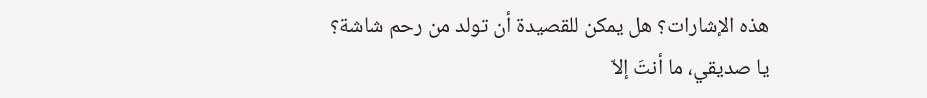هذه الإشارات؟ هل يمكن للقصيدة أن تولد من رحم شاشة؟
يا صديقي، ما أنتَ إلاّ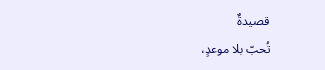قصيدةٌ
تُحبّ بلا موعدٍ،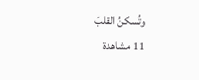وتُسكنُ القلبَ
11 مشاهدة